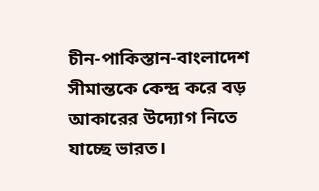চীন-পাকিস্তান-বাংলাদেশ সীমান্তকে কেন্দ্র করে বড় আকারের উদ্যোগ নিতে যাচ্ছে ভারত।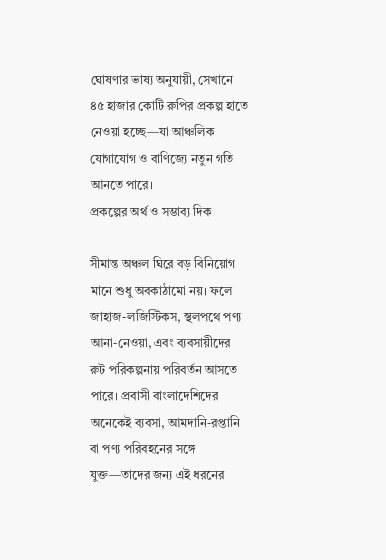ঘোষণার ভাষ্য অনুযায়ী, সেখানে ৪৫ হাজার কোটি রুপির প্রকল্প হাতে নেওয়া হচ্ছে—যা আঞ্চলিক যোগাযোগ ও বাণিজ্যে নতুন গতি আনতে পারে।
প্রকল্পের অর্থ ও সম্ভাব্য দিক

সীমান্ত অঞ্চল ঘিরে বড় বিনিয়োগ মানে শুধু অবকাঠামো নয়। ফলে জাহাজ-লজিস্টিকস, স্থলপথে পণ্য আনা-নেওয়া, এবং ব্যবসায়ীদের রুট পরিকল্পনায় পরিবর্তন আসতে পারে। প্রবাসী বাংলাদেশিদের অনেকেই ব্যবসা, আমদানি-রপ্তানি বা পণ্য পরিবহনের সঙ্গে যুক্ত—তাদের জন্য এই ধরনের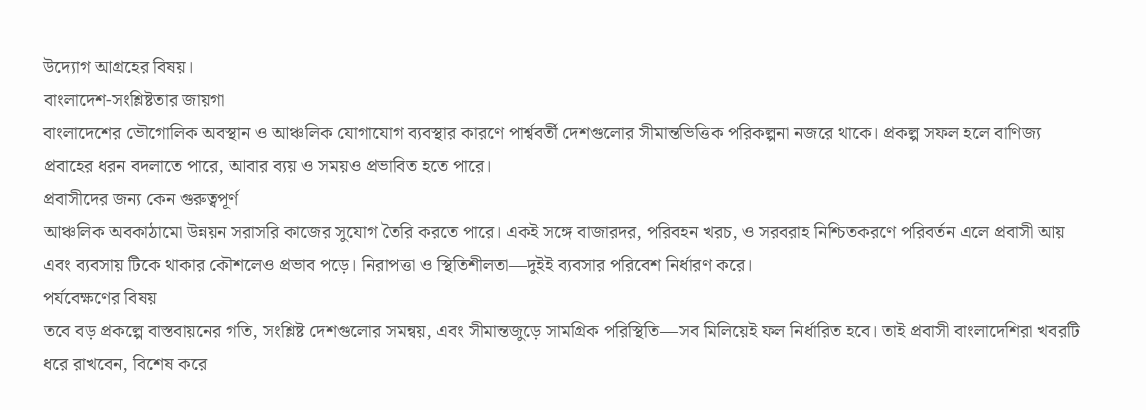উদ্যোগ আগ্রহের বিষয়।
বাংলাদেশ-সংশ্লিষ্টতার জায়গা
বাংলাদেশের ভৌগোলিক অবস্থান ও আঞ্চলিক যোগাযোগ ব্যবস্থার কারণে পার্শ্ববর্তী দেশগুলোর সীমান্তভিত্তিক পরিকল্পনা নজরে থাকে। প্রকল্প সফল হলে বাণিজ্য প্রবাহের ধরন বদলাতে পারে, আবার ব্যয় ও সময়ও প্রভাবিত হতে পারে।
প্রবাসীদের জন্য কেন গুরুত্বপূর্ণ
আঞ্চলিক অবকাঠামো উন্নয়ন সরাসরি কাজের সুযোগ তৈরি করতে পারে। একই সঙ্গে বাজারদর, পরিবহন খরচ, ও সরবরাহ নিশ্চিতকরণে পরিবর্তন এলে প্রবাসী আয় এবং ব্যবসায় টিকে থাকার কৌশলেও প্রভাব পড়ে। নিরাপত্তা ও স্থিতিশীলতা—দুইই ব্যবসার পরিবেশ নির্ধারণ করে।
পর্যবেক্ষণের বিষয়
তবে বড় প্রকল্পে বাস্তবায়নের গতি, সংশ্লিষ্ট দেশগুলোর সমন্বয়, এবং সীমান্তজুড়ে সামগ্রিক পরিস্থিতি—সব মিলিয়েই ফল নির্ধারিত হবে। তাই প্রবাসী বাংলাদেশিরা খবরটি ধরে রাখবেন, বিশেষ করে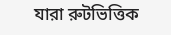যারা রুটভিত্তিক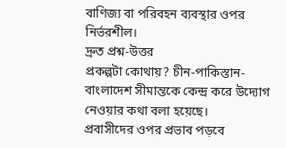বাণিজ্য বা পরিবহন ব্যবস্থার ওপর নির্ভরশীল।
দ্রুত প্রশ্ন-উত্তর
প্রকল্পটা কোথায়? চীন-পাকিস্তান-বাংলাদেশ সীমান্তকে কেন্দ্র করে উদ্যোগ নেওয়ার কথা বলা হয়েছে।
প্রবাসীদের ওপর প্রভাব পড়বে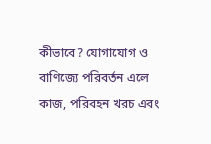কীভাবে? যোগাযোগ ও বাণিজ্যে পরিবর্তন এলে কাজ, পরিবহন খরচ এবং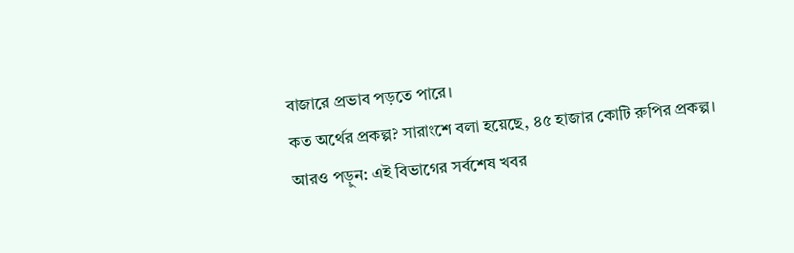বাজারে প্রভাব পড়তে পারে।
কত অর্থের প্রকল্প? সারাংশে বলা হয়েছে, ৪৫ হাজার কোটি রুপির প্রকল্প।
আরও পড়ুন: এই বিভাগের সর্বশেষ খবর